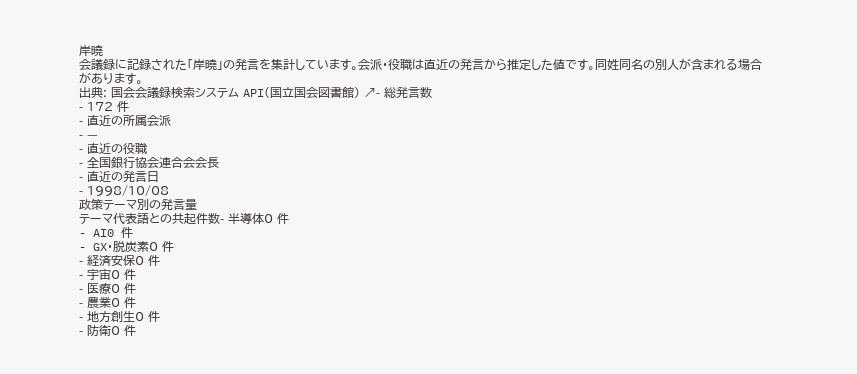岸曉
会議録に記録された「岸曉」の発言を集計しています。会派・役職は直近の発言から推定した値です。同姓同名の別人が含まれる場合があります。
出典: 国会会議録検索システム API(国立国会図書館) ↗- 総発言数
- 172 件
- 直近の所属会派
- —
- 直近の役職
- 全国銀行協会連合会会長
- 直近の発言日
- 1998/10/08
政策テーマ別の発言量
テーマ代表語との共起件数- 半導体0 件
- AI0 件
- GX・脱炭素0 件
- 経済安保0 件
- 宇宙0 件
- 医療0 件
- 農業0 件
- 地方創生0 件
- 防衛0 件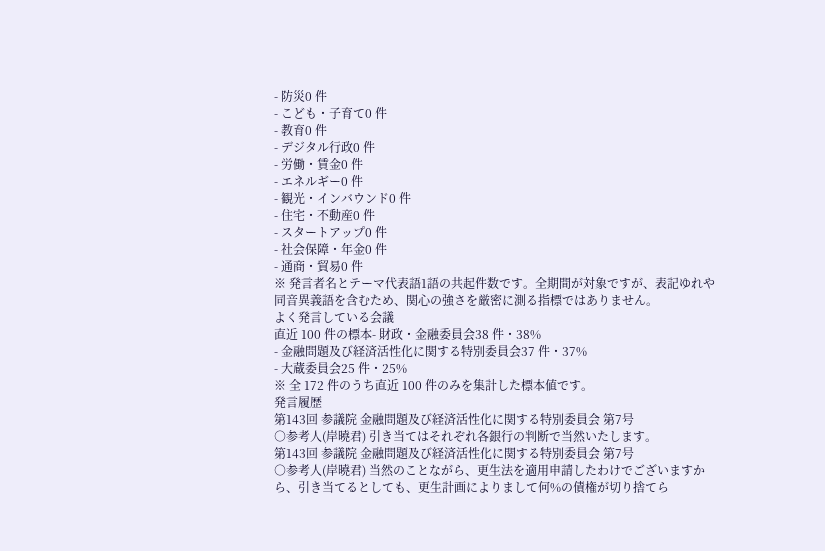- 防災0 件
- こども・子育て0 件
- 教育0 件
- デジタル行政0 件
- 労働・賃金0 件
- エネルギー0 件
- 観光・インバウンド0 件
- 住宅・不動産0 件
- スタートアップ0 件
- 社会保障・年金0 件
- 通商・貿易0 件
※ 発言者名とテーマ代表語1語の共起件数です。全期間が対象ですが、表記ゆれや 同音異義語を含むため、関心の強さを厳密に測る指標ではありません。
よく発言している会議
直近 100 件の標本- 財政・金融委員会38 件・38%
- 金融問題及び経済活性化に関する特別委員会37 件・37%
- 大蔵委員会25 件・25%
※ 全 172 件のうち直近 100 件のみを集計した標本値です。
発言履歴
第143回 参議院 金融問題及び経済活性化に関する特別委員会 第7号
○参考人(岸曉君) 引き当てはそれぞれ各銀行の判断で当然いたします。
第143回 参議院 金融問題及び経済活性化に関する特別委員会 第7号
○参考人(岸曉君) 当然のことながら、更生法を適用申請したわけでございますから、引き当てるとしても、更生計画によりまして何%の債権が切り捨てら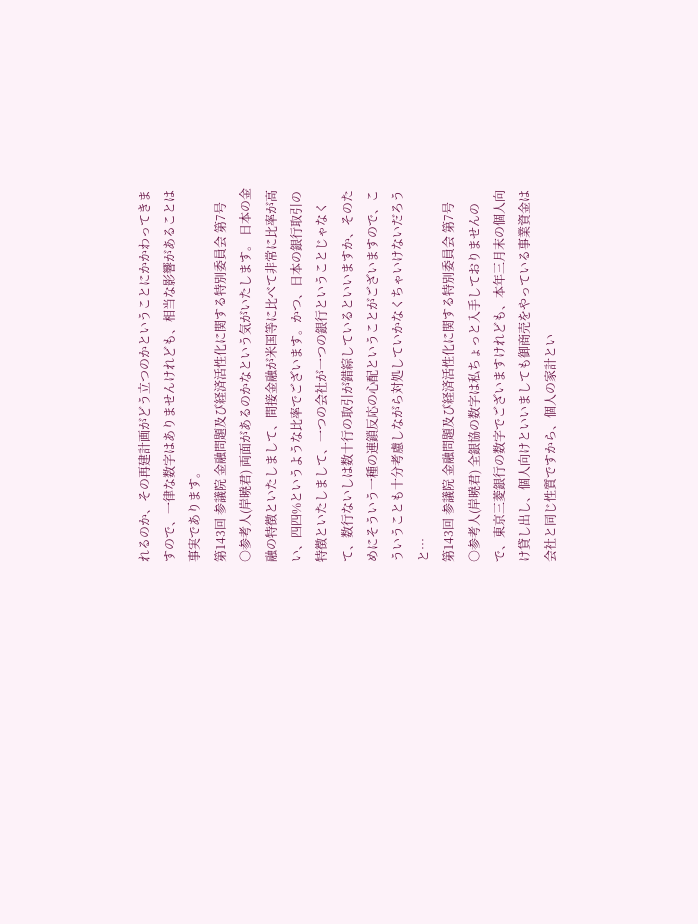れるのか、その再建計画がどう立つのかということにかかわってきますので、一律な数字はありませんけれども、相当な影響があることは事実であります。
第143回 参議院 金融問題及び経済活性化に関する特別委員会 第7号
○参考人(岸曉君) 両面があるのかなという気がいたします。 日本の金融の特徴といたしまして、間接金融が米国等に比べて非常に比率が高い、四四%というような比率でございます。かつ、日本の銀行取引の特徴といたしまして、一つの会社が一つの銀行ということじゃなくて、数行ないしは数十行の取引が錯綜しているといいますか、そのためにそういう一種の連鎖反応の心配ということがございますので、こういうことも十分考慮しながら対処していかなくちゃいけないだろうと…
第143回 参議院 金融問題及び経済活性化に関する特別委員会 第7号
○参考人(岸曉君) 全銀協の数字は私ちょっと入手しておりませんので、東京三菱銀行の数字でございますけれども、本年三月末の個人向け貸し出し、個人向けといいましても御商売をやっている事業資金は会社と同じ性質ですから、個人の家計とい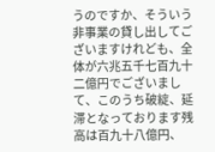うのですか、そういう非事業の貸し出してございますけれども、全体が六兆五千七百九十二億円でございまして、このうち破綻、延滞となっております残高は百九十八億円、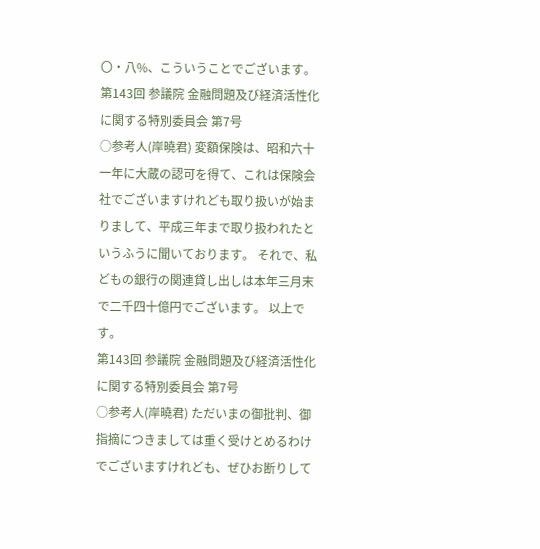〇・八%、こういうことでございます。
第143回 参議院 金融問題及び経済活性化に関する特別委員会 第7号
○参考人(岸曉君) 変額保険は、昭和六十一年に大蔵の認可を得て、これは保険会社でございますけれども取り扱いが始まりまして、平成三年まで取り扱われたというふうに聞いております。 それで、私どもの銀行の関連貸し出しは本年三月末で二千四十億円でございます。 以上です。
第143回 参議院 金融問題及び経済活性化に関する特別委員会 第7号
○参考人(岸曉君) ただいまの御批判、御指摘につきましては重く受けとめるわけでございますけれども、ぜひお断りして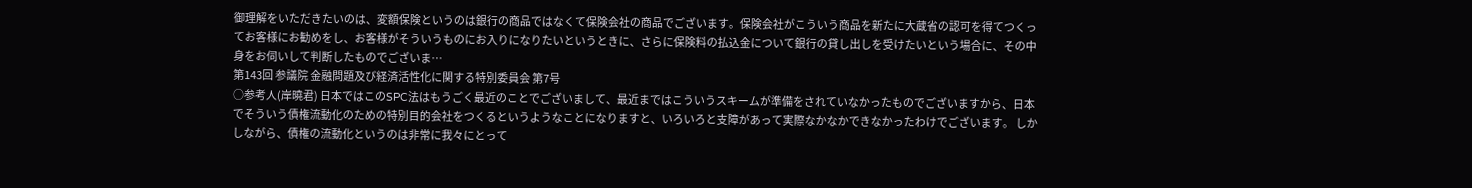御理解をいただきたいのは、変額保険というのは銀行の商品ではなくて保険会社の商品でございます。保険会社がこういう商品を新たに大蔵省の認可を得てつくってお客様にお勧めをし、お客様がそういうものにお入りになりたいというときに、さらに保険料の払込金について銀行の貸し出しを受けたいという場合に、その中身をお伺いして判断したものでございま…
第143回 参議院 金融問題及び経済活性化に関する特別委員会 第7号
○参考人(岸曉君) 日本ではこのSPC法はもうごく最近のことでございまして、最近まではこういうスキームが準備をされていなかったものでございますから、日本でそういう債権流動化のための特別目的会社をつくるというようなことになりますと、いろいろと支障があって実際なかなかできなかったわけでございます。 しかしながら、債権の流動化というのは非常に我々にとって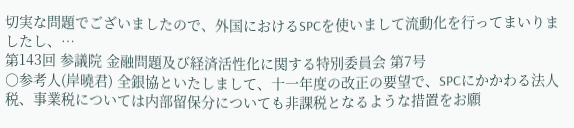切実な問題でございましたので、外国におけるSPCを使いまして流動化を行ってまいりましたし、…
第143回 参議院 金融問題及び経済活性化に関する特別委員会 第7号
○参考人(岸曉君) 全銀協といたしまして、十一年度の改正の要望で、SPCにかかわる法人税、事業税については内部留保分についても非課税となるような措置をお願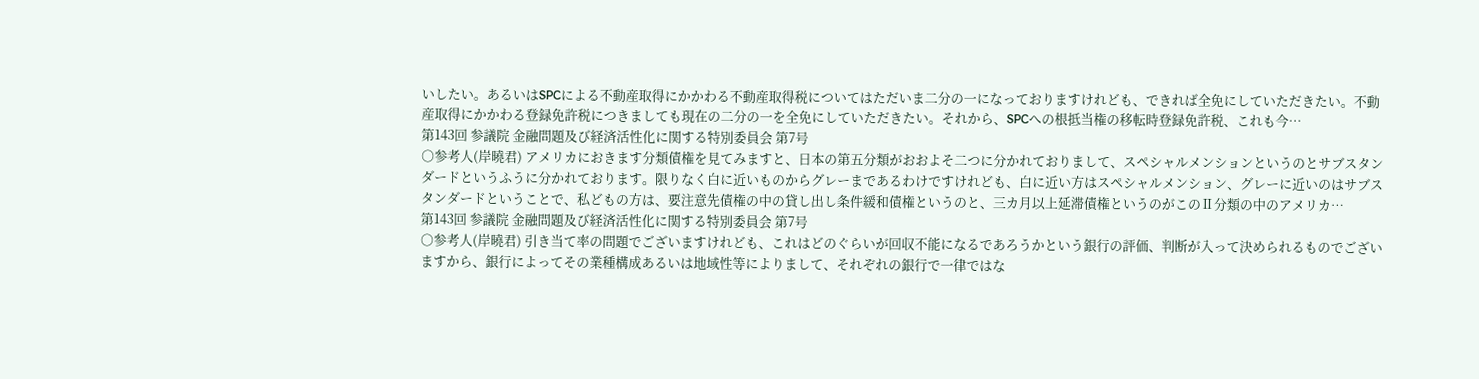いしたい。あるいはSPCによる不動産取得にかかわる不動産取得税についてはただいま二分の一になっておりますけれども、できれば全免にしていただきたい。不動産取得にかかわる登録免許税につきましても現在の二分の一を全免にしていただきたい。それから、SPCへの根抵当権の移転時登録免許税、これも今…
第143回 参議院 金融問題及び経済活性化に関する特別委員会 第7号
○参考人(岸曉君) アメリカにおきます分類債権を見てみますと、日本の第五分類がおおよそ二つに分かれておりまして、スペシャルメンションというのとサブスタンダードというふうに分かれております。限りなく白に近いものからグレーまであるわけですけれども、白に近い方はスペシャルメンション、グレーに近いのはサブスタンダードということで、私どもの方は、要注意先債権の中の貸し出し条件緩和債権というのと、三カ月以上延滞債権というのがこのⅡ分類の中のアメリカ…
第143回 参議院 金融問題及び経済活性化に関する特別委員会 第7号
○参考人(岸曉君) 引き当て率の問題でございますけれども、これはどのぐらいが回収不能になるであろうかという銀行の評価、判断が入って決められるものでございますから、銀行によってその業種構成あるいは地域性等によりまして、それぞれの銀行で一律ではな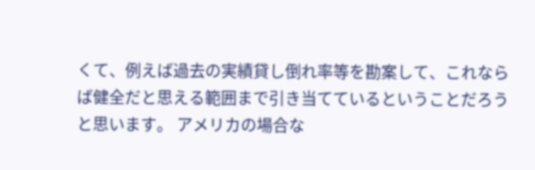くて、例えば過去の実績貸し倒れ率等を勘案して、これならば健全だと思える範囲まで引き当てているということだろうと思います。 アメリカの場合な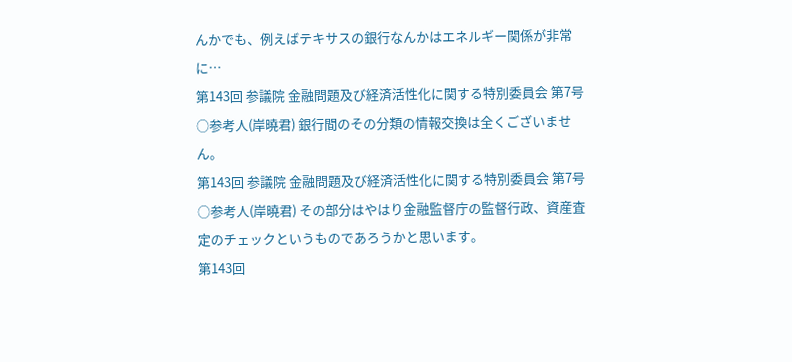んかでも、例えばテキサスの銀行なんかはエネルギー関係が非常に…
第143回 参議院 金融問題及び経済活性化に関する特別委員会 第7号
○参考人(岸曉君) 銀行間のその分類の情報交換は全くございません。
第143回 参議院 金融問題及び経済活性化に関する特別委員会 第7号
○参考人(岸曉君) その部分はやはり金融監督庁の監督行政、資産査定のチェックというものであろうかと思います。
第143回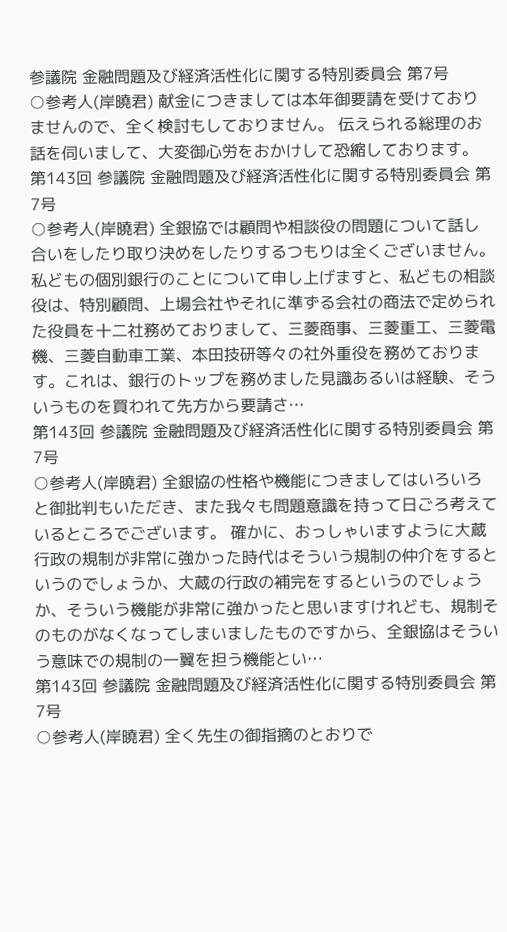参議院 金融問題及び経済活性化に関する特別委員会 第7号
○参考人(岸曉君) 献金につきましては本年御要請を受けておりませんので、全く検討もしておりません。 伝えられる総理のお話を伺いまして、大変御心労をおかけして恐縮しております。
第143回 参議院 金融問題及び経済活性化に関する特別委員会 第7号
○参考人(岸曉君) 全銀協では顧問や相談役の問題について話し合いをしたり取り決めをしたりするつもりは全くございません。 私どもの個別銀行のことについて申し上げますと、私どもの相談役は、特別顧問、上場会社やそれに準ずる会社の商法で定められた役員を十二社務めておりまして、三菱商事、三菱重工、三菱電機、三菱自動車工業、本田技研等々の社外重役を務めております。これは、銀行のトップを務めました見識あるいは経験、そういうものを買われて先方から要請さ…
第143回 参議院 金融問題及び経済活性化に関する特別委員会 第7号
○参考人(岸曉君) 全銀協の性格や機能につきましてはいろいろと御批判もいただき、また我々も問題意識を持って日ごろ考えているところでございます。 確かに、おっしゃいますように大蔵行政の規制が非常に強かった時代はそういう規制の仲介をするというのでしょうか、大蔵の行政の補完をするというのでしょうか、そういう機能が非常に強かったと思いますけれども、規制そのものがなくなってしまいましたものですから、全銀協はそういう意味での規制の一翼を担う機能とい…
第143回 参議院 金融問題及び経済活性化に関する特別委員会 第7号
○参考人(岸曉君) 全く先生の御指摘のとおりで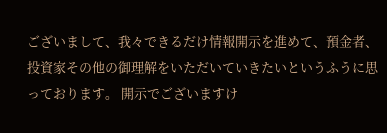ございまして、我々できるだけ情報開示を進めて、預金者、投資家その他の御理解をいただいていきたいというふうに思っております。 開示でございますけ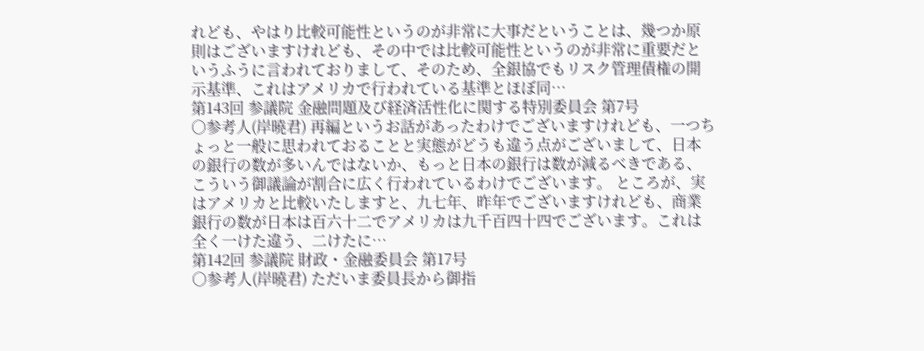れども、やはり比較可能性というのが非常に大事だということは、幾つか原則はございますけれども、その中では比較可能性というのが非常に重要だというふうに言われておりまして、そのため、全銀協でもリスク管理債権の開示基準、これはアメリカで行われている基準とほぼ同…
第143回 参議院 金融問題及び経済活性化に関する特別委員会 第7号
○参考人(岸曉君) 再編というお話があったわけでございますけれども、一つちょっと一般に思われておることと実態がどうも違う点がございまして、日本の銀行の数が多いんではないか、もっと日本の銀行は数が減るべきである、こういう御議論が割合に広く行われているわけでございます。 ところが、実はアメリカと比較いたしますと、九七年、昨年でございますけれども、商業銀行の数が日本は百六十二でアメリカは九千百四十四でございます。これは全く一けた違う、二けたに…
第142回 参議院 財政・金融委員会 第17号
○参考人(岸曉君) ただいま委員長から御指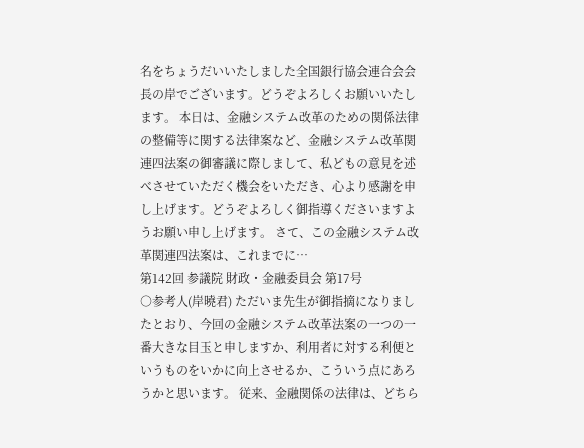名をちょうだいいたしました全国銀行協会連合会会長の岸でございます。どうぞよろしくお願いいたします。 本日は、金融システム改革のための関係法律の整備等に関する法律案など、金融システム改革関連四法案の御審議に際しまして、私どもの意見を述べさせていただく機会をいただき、心より感謝を申し上げます。どうぞよろしく御指導くださいますようお願い申し上げます。 さて、この金融システム改革関連四法案は、これまでに…
第142回 参議院 財政・金融委員会 第17号
○参考人(岸曉君) ただいま先生が御指摘になりましたとおり、今回の金融システム改革法案の一つの一番大きな目玉と申しますか、利用者に対する利便というものをいかに向上させるか、こういう点にあろうかと思います。 従来、金融関係の法律は、どちら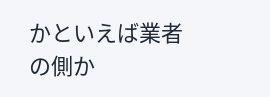かといえば業者の側か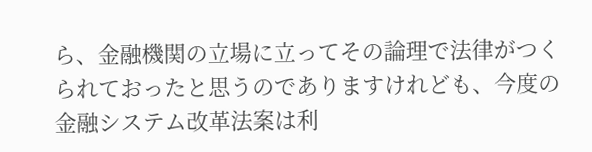ら、金融機関の立場に立ってその論理で法律がつくられておったと思うのでありますけれども、今度の金融システム改革法案は利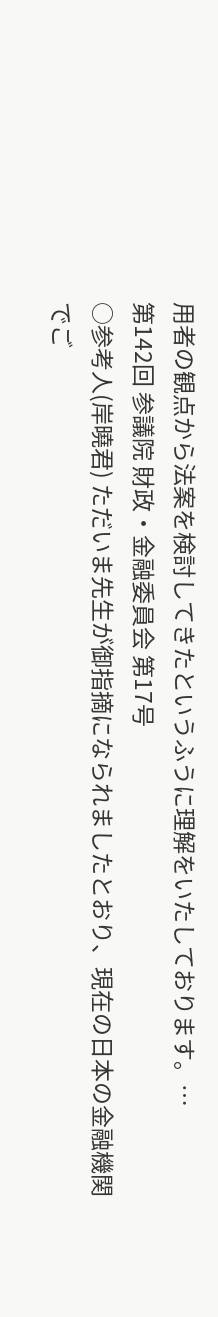用者の観点から法案を検討してきたというふうに理解をいたしております。…
第142回 参議院 財政・金融委員会 第17号
○参考人(岸曉君) ただいま先生が御指摘になられましたとおり、現在の日本の金融機関でご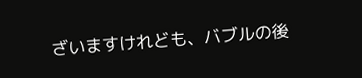ざいますけれども、バブルの後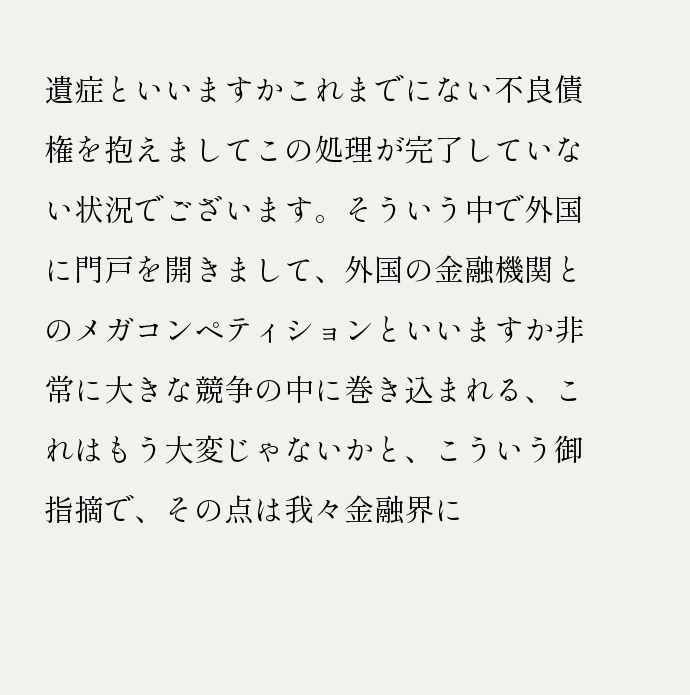遺症といいますかこれまでにない不良債権を抱えましてこの処理が完了していない状況でございます。そういう中で外国に門戸を開きまして、外国の金融機関とのメガコンペティションといいますか非常に大きな競争の中に巻き込まれる、これはもう大変じゃないかと、こういう御指摘で、その点は我々金融界に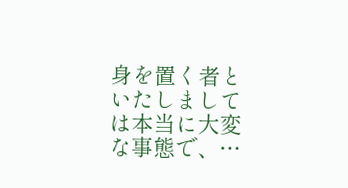身を置く者といたしましては本当に大変な事態で、…